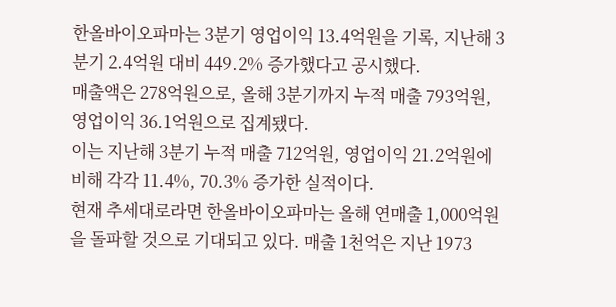한올바이오파마는 3분기 영업이익 13.4억원을 기록, 지난해 3분기 2.4억원 대비 449.2% 증가했다고 공시했다.
매출액은 278억원으로, 올해 3분기까지 누적 매출 793억원, 영업이익 36.1억원으로 집계됐다.
이는 지난해 3분기 누적 매출 712억원, 영업이익 21.2억원에 비해 각각 11.4%, 70.3% 증가한 실적이다.
현재 추세대로라면 한올바이오파마는 올해 연매출 1,000억원을 돌파할 것으로 기대되고 있다. 매출 1천억은 지난 1973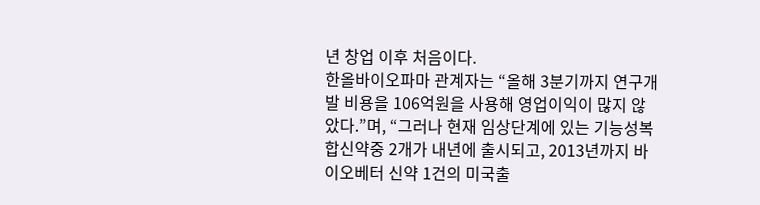년 창업 이후 처음이다.
한올바이오파마 관계자는 “올해 3분기까지 연구개발 비용을 106억원을 사용해 영업이익이 많지 않았다.”며, “그러나 현재 임상단계에 있는 기능성복합신약중 2개가 내년에 출시되고, 2013년까지 바이오베터 신약 1건의 미국출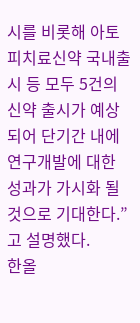시를 비롯해 아토피치료신약 국내출시 등 모두 5건의 신약 출시가 예상되어 단기간 내에 연구개발에 대한 성과가 가시화 될 것으로 기대한다.”고 설명했다.
한올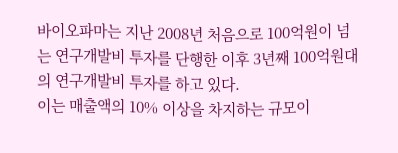바이오파마는 지난 2008년 처음으로 100억원이 넘는 연구개발비 투자를 단행한 이후 3년째 100억원대의 연구개발비 투자를 하고 있다.
이는 매출액의 10% 이상을 차지하는 규모이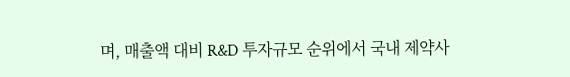며, 매출액 대비 R&D 투자규모 순위에서 국내 제약사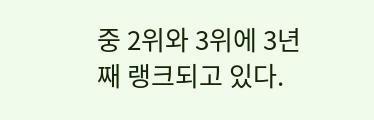중 2위와 3위에 3년째 랭크되고 있다.